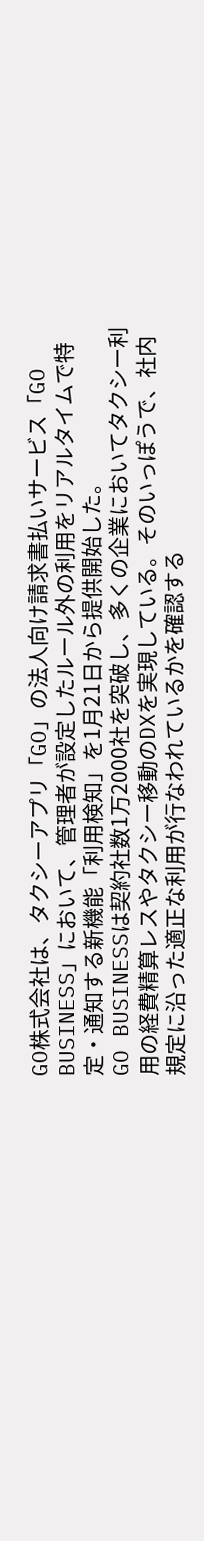GO株式会社は、タクシーアプリ「GO」の法人向け請求書払いサービス「GO BUSINESS」において、管理者が設定したルール外の利用をリアルタイムで特定・通知する新機能「利用検知」を1月21日から提供開始した。
GO BUSINESSは契約社数1万2000社を突破し、多くの企業においてタクシー利用の経費精算レスやタクシー移動のDXを実現している。そのいっぽうで、社内規定に沿った適正な利用が行なわれているかを確認する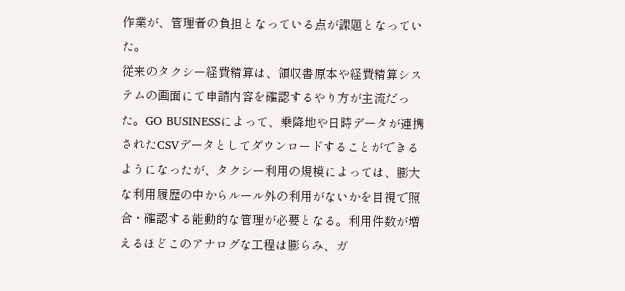作業が、管理者の負担となっている点が課題となっていた。
従来のタクシー経費精算は、領収書原本や経費精算システムの画面にて申請内容を確認するやり方が主流だった。GO BUSINESSによって、乗降地や日時データが連携されたCSVデータとしてダウンロードすることができるようになったが、タクシー利用の規模によっては、膨大な利用履歴の中からルール外の利用がないかを目視で照合・確認する能動的な管理が必要となる。利用件数が増えるほどこのアナログな工程は膨らみ、ガ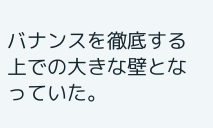バナンスを徹底する上での大きな壁となっていた。